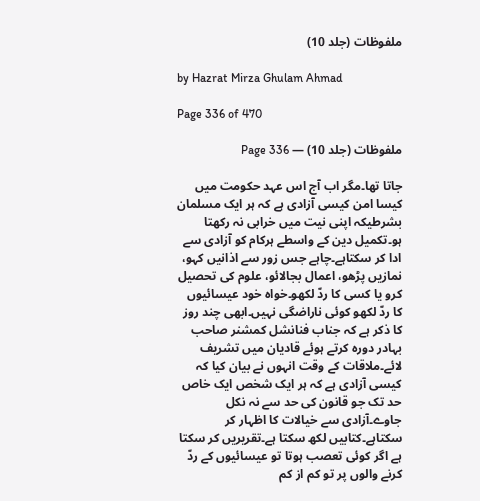ملفوظات (جلد 10)

by Hazrat Mirza Ghulam Ahmad

Page 336 of 470

ملفوظات (جلد 10) — Page 336

جاتا تھا۔مگر اب آج اس عہد حکومت میں کیسا امن کیسی آزادی ہے کہ ہر ایک مسلمان بشرطیکہ اپنی نیت میں خرابی نہ رکھتا ہو۔تکمیل دین کے واسطے ہرکام کو آزادی سے ادا کر سکتاہے۔چاہے جس زور سے اذانیں کہو، نمازیں پڑھو، اعمال بجالائو، علوم کی تحصیل کرو یا کسی کا ردّ لکھو۔خواہ خود عیسائیوں کا ردّ لکھو کوئی ناراضگی نہیں۔ابھی چند روز کا ذکر ہے کہ جناب فنانشل کمشنر صاحب بہادر دورہ کرتے ہوئے قادیان میں تشریف لائے۔ملاقات کے وقت انہوں نے بیان کیا کہ کیسی آزادی ہے کہ ہر ایک شخص ایک خاص حد تک جو قانون کی حد سے نہ نکل جاوے۔آزادی سے خیالات کا اظہار کر سکتاہے۔کتابیں لکھ سکتا ہے۔تقریریں کر سکتا ہے اگر کوئی تعصب ہوتا تو عیسائیوں کے ردّ کرنے والوں پر تو کم از کم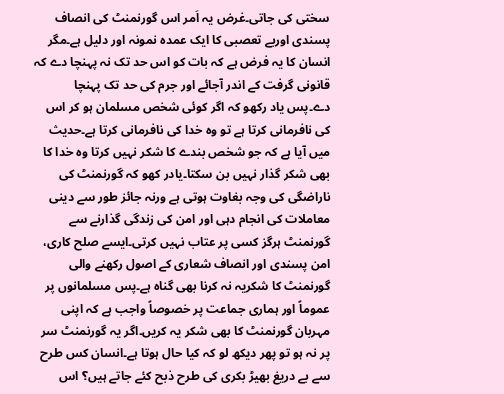سختی کی جاتی۔غرض یہ اَمر اس گورنمنٹ کی انصاف پسندی اوربے تعصبی کا ایک عمدہ نمونہ اور دلیل ہے۔مگر انسان کا یہ فرض ہے کہ بات کو اس حد تک نہ پہنچا دے کہ قانونی گرفت کے اندر آجائے اور جرم کی حد تک پہنچا دے۔پس یاد رکھو کہ اگر کوئی شخص مسلمان ہو کر اس کی نافرمانی کرتا ہے تو وہ خدا کی نافرمانی کرتا ہے۔حدیث میں آیا ہے کہ جو شخص بندے کا شکر نہیں کرتا وہ خدا کا بھی شکر گذار نہیں بن سکتا۔یادر کھو کہ گورنمنٹ کی ناراضگی کی وجہ بغاوت ہوتی ہے ورنہ جائز طور سے دینی معاملات کی انجام دہی اور امن کی زندگی گذارنے سے گورنمنٹ ہرگز کسی پر عتاب نہیں کرتی۔ایسے صلح کاری، امن پسندی اور انصاف شعاری کے اصول رکھنے والی گورنمنٹ کا شکریہ نہ کرنا بھی گناہ ہے۔پس مسلمانوں پر عموماً اور ہماری جماعت پر خصوصاً واجب ہے کہ اپنی مہربان گورنمنٹ کا بھی شکر یہ کریں۔اگر یہ گورنمنٹ سر پر نہ ہو تو پھر دیکھ لو کہ کیا حال ہوتا ہے۔انسان کس طرح سے بے دریغ بھیڑ بکری کی طرح ذبح کئے جاتے ہیں؟ اس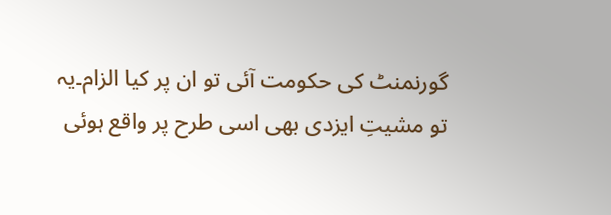گورنمنٹ کی حکومت آئی تو ان پر کیا الزام۔یہ تو مشیتِ ایزدی بھی اسی طرح پر واقع ہوئی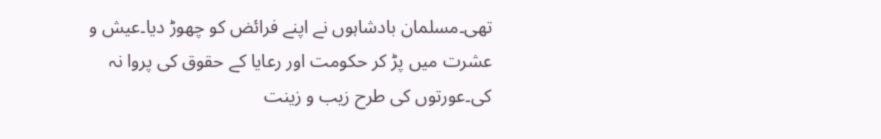تھی۔مسلمان بادشاہوں نے اپنے فرائض کو چھوڑ دیا۔عیش و عشرت میں پڑ کر حکومت اور رعایا کے حقوق کی پروا نہ کی۔عورتوں کی طرح زیب و زینت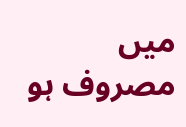میں مصروف ہو